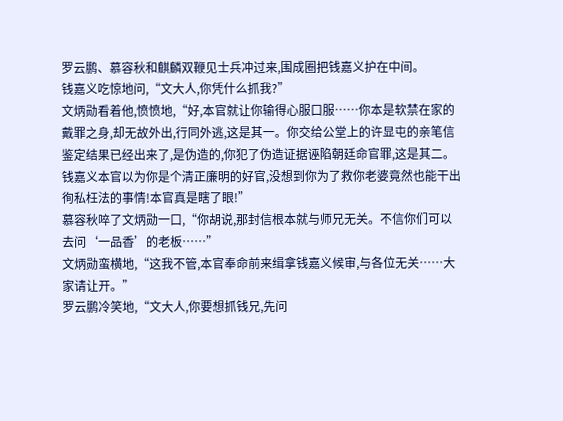罗云鹏、慕容秋和麒麟双鞭见士兵冲过来,围成圈把钱嘉义护在中间。
钱嘉义吃惊地问,“文大人,你凭什么抓我?”
文炳勋看着他,愤愤地,“好,本官就让你输得心服口服……你本是软禁在家的戴罪之身,却无故外出,行同外逃,这是其一。你交给公堂上的许显屯的亲笔信鉴定结果已经出来了,是伪造的,你犯了伪造证据诬陷朝廷命官罪,这是其二。钱嘉义本官以为你是个清正廉明的好官,没想到你为了救你老婆竟然也能干出徇私枉法的事情!本官真是瞎了眼!”
慕容秋啐了文炳勋一口,“你胡说,那封信根本就与师兄无关。不信你们可以去问‘一品香’的老板……”
文炳勋蛮横地,“这我不管,本官奉命前来缉拿钱嘉义候审,与各位无关……大家请让开。”
罗云鹏冷笑地,“文大人,你要想抓钱兄,先问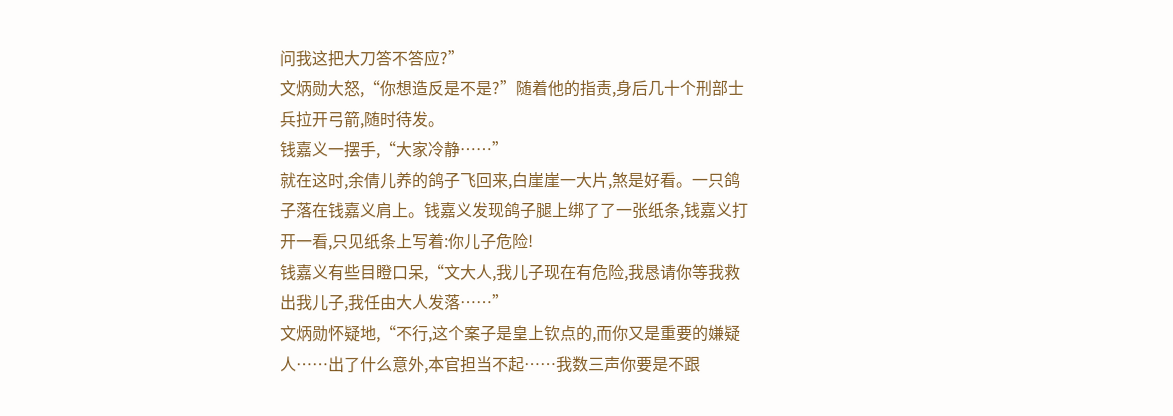问我这把大刀答不答应?”
文炳勋大怒,“你想造反是不是?”随着他的指责,身后几十个刑部士兵拉开弓箭,随时待发。
钱嘉义一摆手,“大家冷静……”
就在这时,余倩儿养的鸽子飞回来,白崖崖一大片,煞是好看。一只鸽子落在钱嘉义肩上。钱嘉义发现鸽子腿上绑了了一张纸条,钱嘉义打开一看,只见纸条上写着:你儿子危险!
钱嘉义有些目瞪口呆,“文大人,我儿子现在有危险,我恳请你等我救出我儿子,我任由大人发落……”
文炳勋怀疑地,“不行,这个案子是皇上钦点的,而你又是重要的嫌疑人……出了什么意外,本官担当不起……我数三声你要是不跟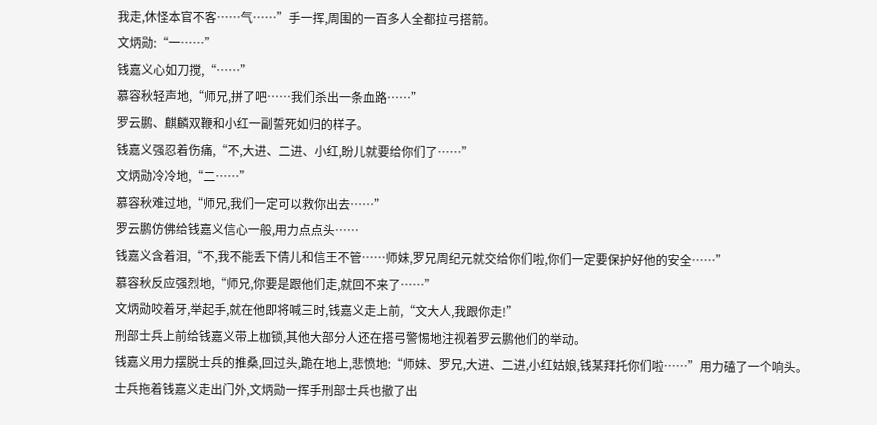我走,休怪本官不客……气……”手一挥,周围的一百多人全都拉弓搭箭。
文炳勋:“一……”
钱嘉义心如刀搅,“……”
慕容秋轻声地,“师兄,拼了吧……我们杀出一条血路……”
罗云鹏、麒麟双鞭和小红一副誓死如归的样子。
钱嘉义强忍着伤痛,“不,大进、二进、小红,盼儿就要给你们了……”
文炳勋冷冷地,“二……”
慕容秋难过地,“师兄,我们一定可以救你出去……”
罗云鹏仿佛给钱嘉义信心一般,用力点点头……
钱嘉义含着泪,“不,我不能丢下倩儿和信王不管……师妹,罗兄周纪元就交给你们啦,你们一定要保护好他的安全……”
慕容秋反应强烈地,“师兄,你要是跟他们走,就回不来了……”
文炳勋咬着牙,举起手,就在他即将喊三时,钱嘉义走上前,“文大人,我跟你走!”
刑部士兵上前给钱嘉义带上枷锁,其他大部分人还在搭弓警惕地注视着罗云鹏他们的举动。
钱嘉义用力摆脱士兵的推桑,回过头,跪在地上,悲愤地:“师妹、罗兄,大进、二进,小红姑娘,钱某拜托你们啦……”用力磕了一个响头。
士兵拖着钱嘉义走出门外,文炳勋一挥手刑部士兵也撤了出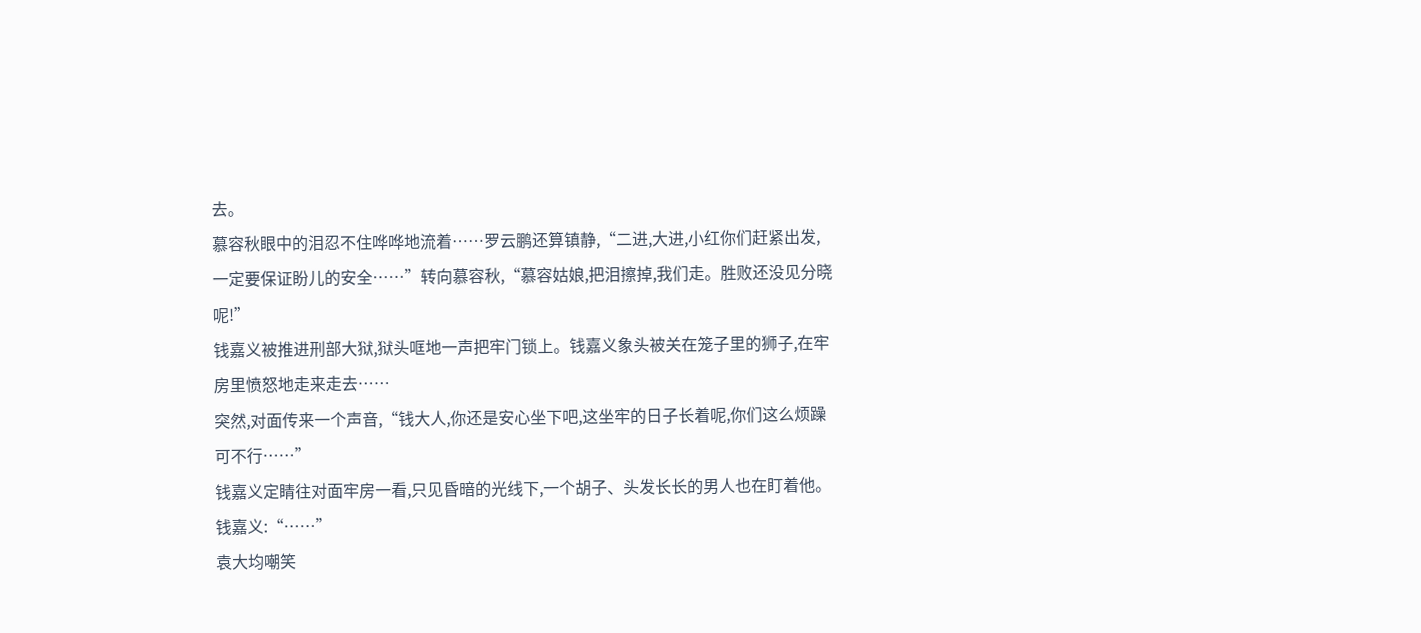去。
慕容秋眼中的泪忍不住哗哗地流着……罗云鹏还算镇静,“二进,大进,小红你们赶紧出发,一定要保证盼儿的安全……”转向慕容秋,“慕容姑娘,把泪擦掉,我们走。胜败还没见分晓呢!”
钱嘉义被推进刑部大狱,狱头哐地一声把牢门锁上。钱嘉义象头被关在笼子里的狮子,在牢房里愤怒地走来走去……
突然,对面传来一个声音,“钱大人,你还是安心坐下吧,这坐牢的日子长着呢,你们这么烦躁可不行……”
钱嘉义定睛往对面牢房一看,只见昏暗的光线下,一个胡子、头发长长的男人也在盯着他。
钱嘉义:“……”
袁大均嘲笑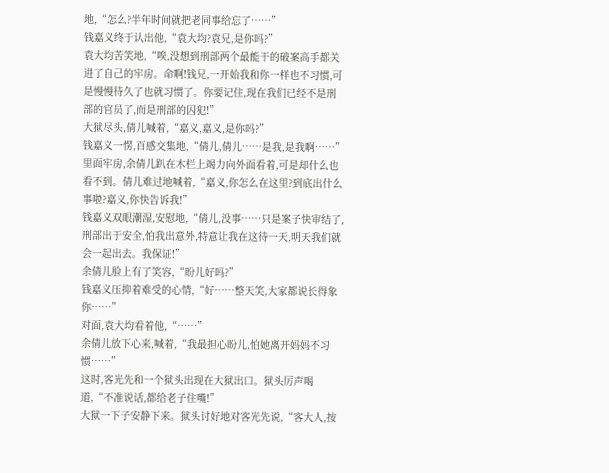地,“怎么?半年时间就把老同事给忘了……”
钱嘉义终于认出他,“袁大均?袁兄,是你吗?”
袁大均苦笑地,“唉,没想到刑部两个最能干的破案高手都关进了自己的牢房。命啊!钱兄,一开始我和你一样也不习惯,可是慢慢待久了也就习惯了。你要记住,现在我们已经不是刑部的官员了,而是刑部的囚犯!”
大狱尽头,倩儿喊着,“嘉义,嘉义,是你吗?”
钱嘉义一愣,百感交集地,“倩儿,倩儿……是我,是我啊……”
里面牢房,余倩儿趴在木栏上竭力向外面看着,可是却什么也看不到。倩儿难过地喊着,“嘉义,你怎么在这里?到底出什么事啦?嘉义,你快告诉我!”
钱嘉义双眼潮湿,安慰地,“倩儿,没事……只是案子快审结了,刑部出于安全,怕我出意外,特意让我在这待一天,明天我们就会一起出去。我保证!”
余倩儿脸上有了笑容,“盼儿好吗?”
钱嘉义压抑着难受的心情,“好……整天笑,大家都说长得象你……”
对面,袁大均看着他,“……”
余倩儿放下心来,喊着,“我最担心盼儿,怕她离开妈妈不习惯……”
这时,客光先和一个狱头出现在大狱出口。狱头厉声喝道,“不准说话,都给老子住嘴!”
大狱一下子安静下来。狱头讨好地对客光先说,“客大人,按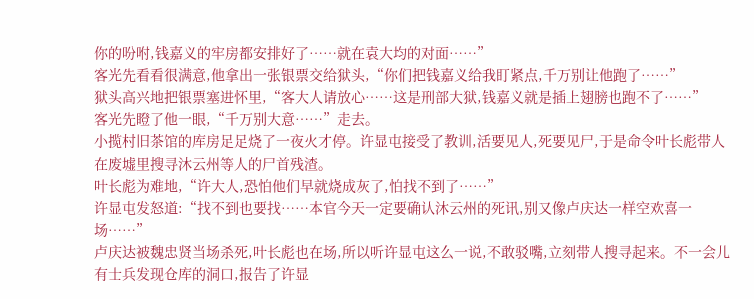你的吩咐,钱嘉义的牢房都安排好了……就在袁大均的对面……”
客光先看看很满意,他拿出一张银票交给狱头,“你们把钱嘉义给我盯紧点,千万别让他跑了……”
狱头高兴地把银票塞进怀里,“客大人请放心……这是刑部大狱,钱嘉义就是插上翅膀也跑不了……”
客光先瞪了他一眼,“千万别大意……”走去。
小揽村旧茶馆的库房足足烧了一夜火才停。许显屯接受了教训,活要见人,死要见尸,于是命令叶长彪带人在废墟里搜寻沐云州等人的尸首残渣。
叶长彪为难地,“许大人,恐怕他们早就烧成灰了,怕找不到了……”
许显屯发怒道:“找不到也要找……本官今天一定要确认沐云州的死讯,别又像卢庆达一样空欢喜一场……”
卢庆达被魏忠贤当场杀死,叶长彪也在场,所以听许显屯这么一说,不敢驳嘴,立刻带人搜寻起来。不一会儿有士兵发现仓库的洞口,报告了许显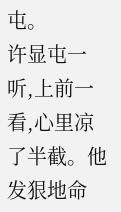屯。
许显屯一听,上前一看,心里凉了半截。他发狠地命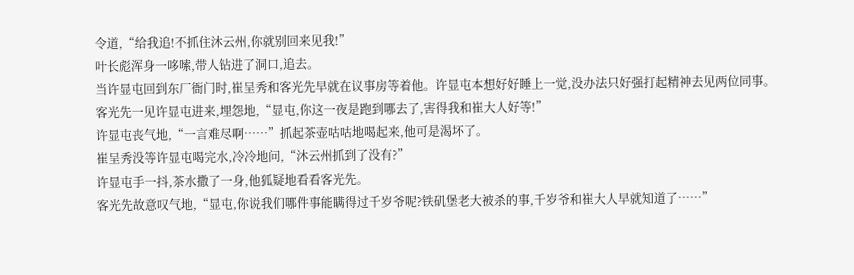令道,“给我追!不抓住沐云州,你就别回来见我!”
叶长彪浑身一哆嗦,带人钻进了洞口,追去。
当许显屯回到东厂衙门时,崔呈秀和客光先早就在议事房等着他。许显屯本想好好睡上一觉,没办法只好强打起精神去见两位同事。
客光先一见许显屯进来,埋怨地,“显屯,你这一夜是跑到哪去了,害得我和崔大人好等!”
许显屯丧气地,“一言难尽啊……”抓起茶壶咕咕地喝起来,他可是渴坏了。
崔呈秀没等许显屯喝完水,冷冷地问,“沐云州抓到了没有?”
许显屯手一抖,茶水撒了一身,他狐疑地看看客光先。
客光先故意叹气地,“显屯,你说我们哪件事能瞒得过千岁爷呢?铁矶堡老大被杀的事,千岁爷和崔大人早就知道了……”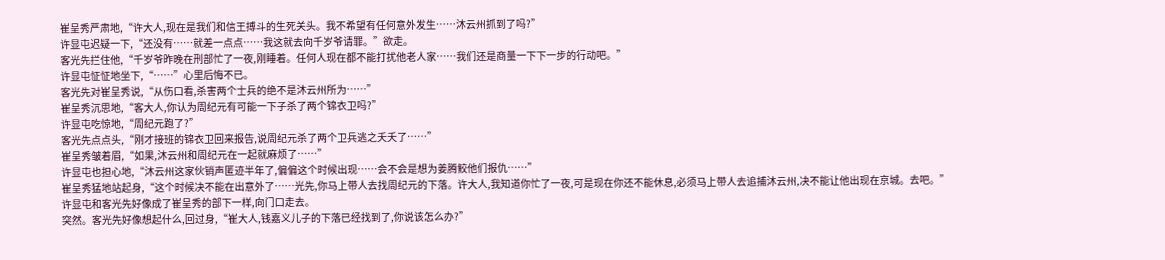崔呈秀严肃地,“许大人,现在是我们和信王搏斗的生死关头。我不希望有任何意外发生……沐云州抓到了吗?”
许显屯迟疑一下,“还没有……就差一点点……我这就去向千岁爷请罪。”欲走。
客光先拦住他,“千岁爷昨晚在刑部忙了一夜,刚睡着。任何人现在都不能打扰他老人家……我们还是商量一下下一步的行动吧。”
许显屯怔怔地坐下,“……”心里后悔不已。
客光先对崔呈秀说,“从伤口看,杀害两个士兵的绝不是沐云州所为……”
崔呈秀沉思地,“客大人,你认为周纪元有可能一下子杀了两个锦衣卫吗?”
许显屯吃惊地,“周纪元跑了?”
客光先点点头,“刚才接班的锦衣卫回来报告,说周纪元杀了两个卫兵逃之夭夭了……”
崔呈秀皱着眉,“如果,沐云州和周纪元在一起就麻烦了……”
许显屯也担心地,“沐云州这家伙销声匿迹半年了,偏偏这个时候出现……会不会是想为姜腾鲛他们报仇……”
崔呈秀猛地站起身,“这个时候决不能在出意外了……光先,你马上带人去找周纪元的下落。许大人,我知道你忙了一夜,可是现在你还不能休息,必须马上带人去追捕沐云州,决不能让他出现在京城。去吧。”
许显屯和客光先好像成了崔呈秀的部下一样,向门口走去。
突然。客光先好像想起什么,回过身,“崔大人,钱嘉义儿子的下落已经找到了,你说该怎么办?”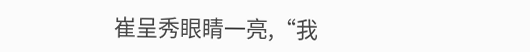崔呈秀眼睛一亮,“我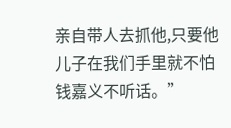亲自带人去抓他,只要他儿子在我们手里就不怕钱嘉义不听话。”